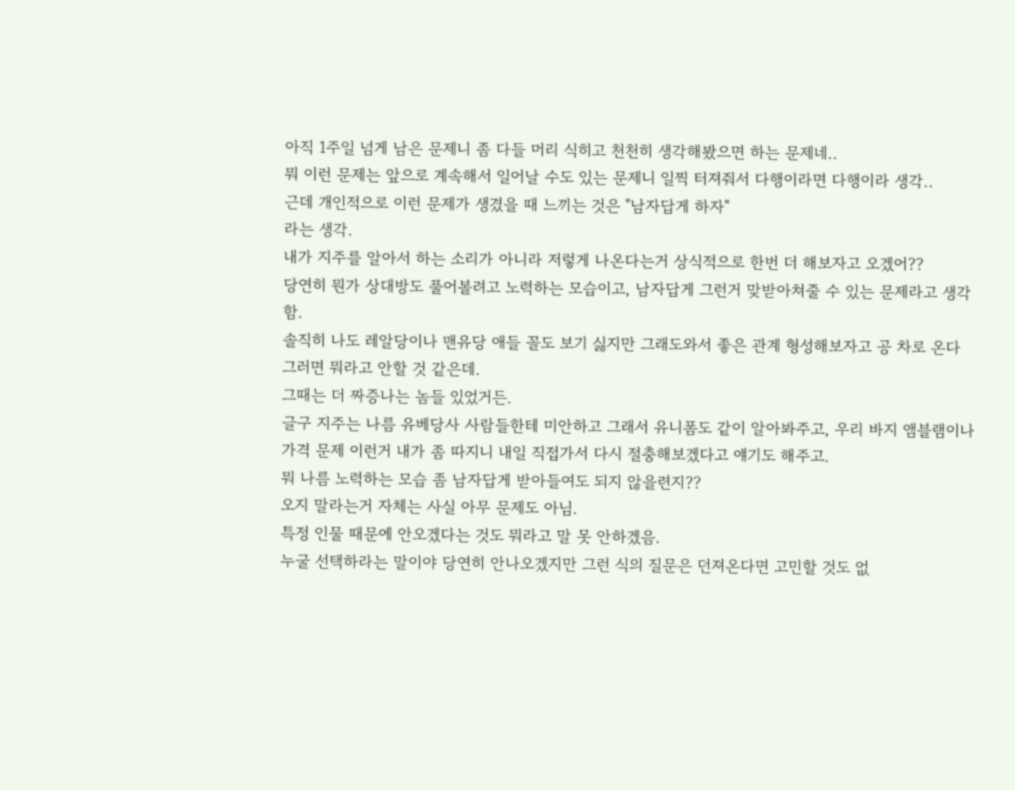아직 1주일 넘게 남은 문제니 좀 다들 머리 식히고 천천히 생각해봤으면 하는 문제네..
뭐 이런 문제는 앞으로 계속해서 일어날 수도 있는 문제니 일찍 터져줘서 다행이라면 다행이라 생각..
근데 개인적으로 이런 문제가 생겼을 때 느끼는 것은 "남자답게 하자"
라는 생각.
내가 지주를 알아서 하는 소리가 아니라 저렇게 나온다는거 상식적으로 한번 더 해보자고 오겠어??
당연히 뭔가 상대방도 풀어볼려고 노력하는 모습이고, 남자답게 그런거 맞받아쳐줄 수 있는 문제라고 생각함.
솔직히 나도 레알당이나 맨유당 애들 꼴도 보기 싫지만 그래도와서 좋은 관계 형성해보자고 공 차로 온다 그러면 뭐라고 안할 것 같은데.
그때는 더 짜증나는 놈들 있었거든.
글구 지주는 나름 유베당사 사람들한테 미안하고 그래서 유니폼도 같이 알아봐주고, 우리 바지 앰블램이나 가격 문제 이런거 내가 좀 따지니 내일 직접가서 다시 절충해보겠다고 얘기도 해주고.
뭐 나름 노력하는 모습 좀 남자답게 받아들여도 되지 않을련지??
오지 말라는거 자체는 사실 아무 문제도 아님.
특정 인물 때문에 안오겠다는 것도 뭐라고 말 못 안하겠음.
누굴 선택하라는 말이야 당연히 안나오겠지만 그런 식의 질문은 던져온다면 고민할 것도 없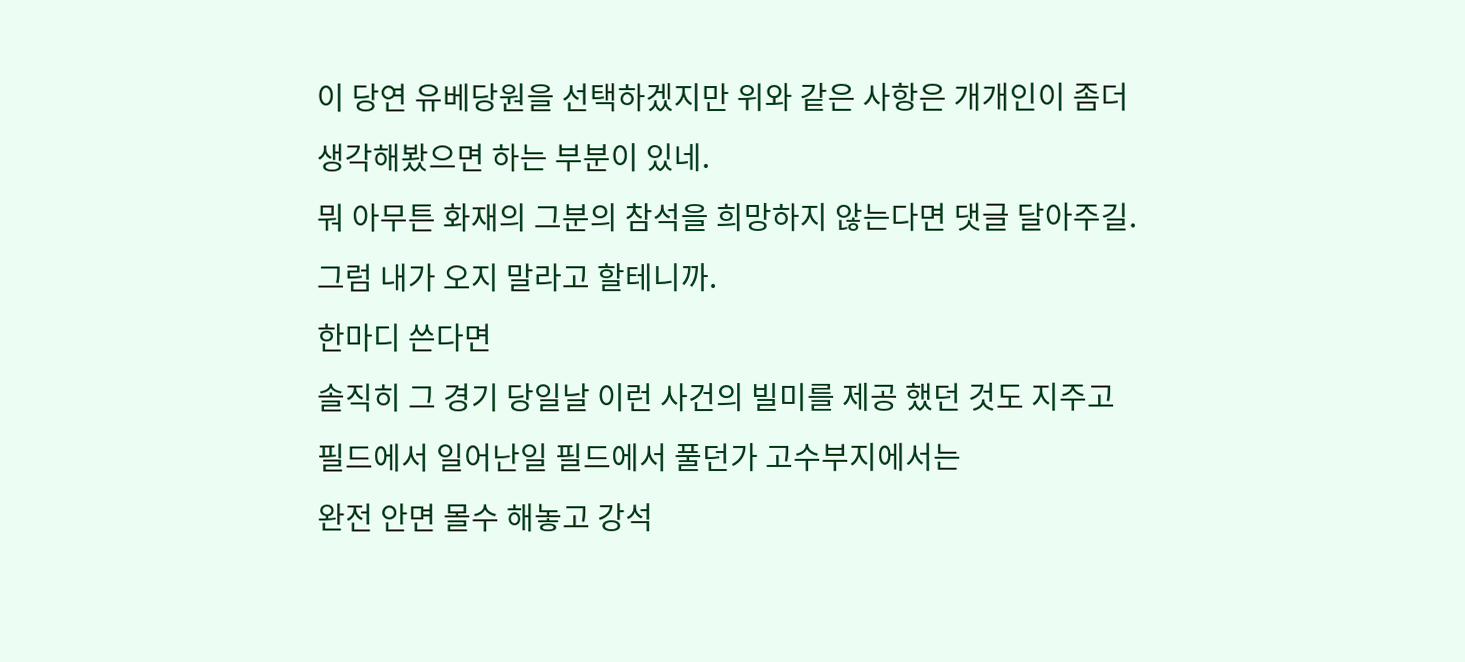이 당연 유베당원을 선택하겠지만 위와 같은 사항은 개개인이 좀더 생각해봤으면 하는 부분이 있네.
뭐 아무튼 화재의 그분의 참석을 희망하지 않는다면 댓글 달아주길.
그럼 내가 오지 말라고 할테니까.
한마디 쓴다면
솔직히 그 경기 당일날 이런 사건의 빌미를 제공 했던 것도 지주고
필드에서 일어난일 필드에서 풀던가 고수부지에서는
완전 안면 몰수 해놓고 강석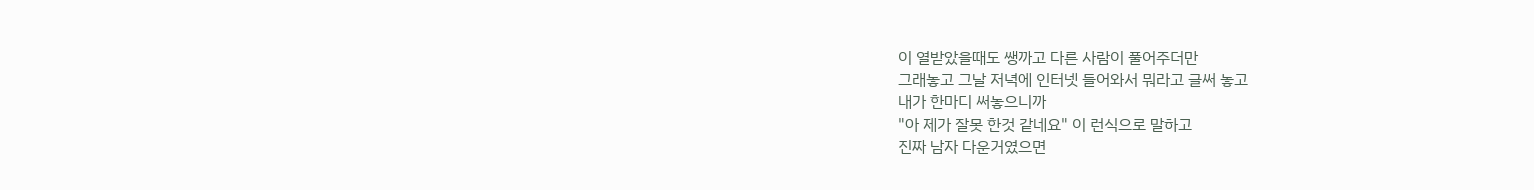이 열받았을때도 쌩까고 다른 사람이 풀어주더만
그래놓고 그날 저녁에 인터넷 들어와서 뭐라고 글써 놓고
내가 한마디 써놓으니까
"아 제가 잘못 한것 같네요" 이 런식으로 말하고
진짜 남자 다운거였으면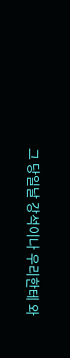그 당일날 강석이나 우리한테 와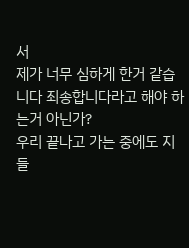서
제가 너무 심하게 한거 같습니다 죄송합니다라고 해야 하는거 아닌가?
우리 끝나고 가는 중에도 지들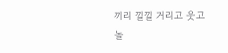끼리 낄낄 거리고 웃고 놀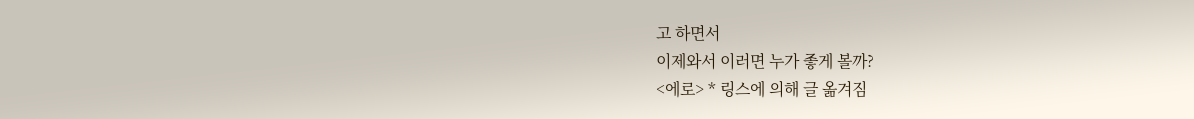고 하면서
이제와서 이러면 누가 좋게 볼까?
<에로> * 링스에 의해 글 옮겨짐